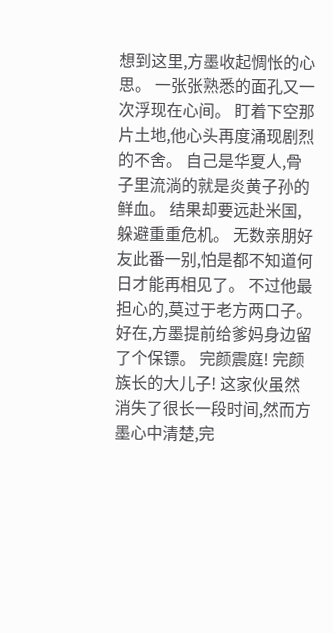想到这里,方墨收起惆怅的心思。 一张张熟悉的面孔又一次浮现在心间。 盯着下空那片土地,他心头再度涌现剧烈的不舍。 自己是华夏人,骨子里流淌的就是炎黄子孙的鲜血。 结果却要远赴米国,躲避重重危机。 无数亲朋好友此番一别,怕是都不知道何日才能再相见了。 不过他最担心的,莫过于老方两口子。 好在,方墨提前给爹妈身边留了个保镖。 完颜震庭! 完颜族长的大儿子! 这家伙虽然消失了很长一段时间,然而方墨心中清楚,完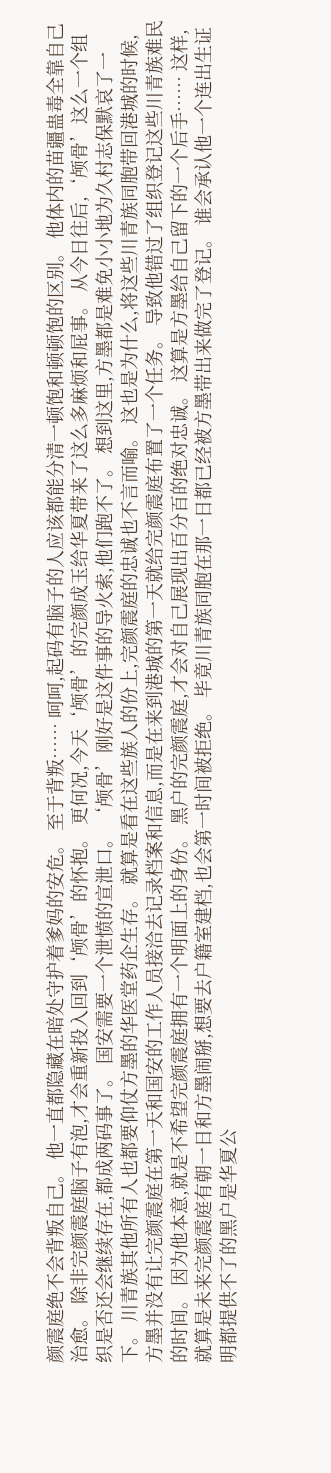颜震庭绝不会背叛自己。 他一直都隐藏在暗处守护着爹妈的安危。 至于背叛…… 呵呵,起码有脑子的人应该都能分清一顿饱和顿顿饱的区别。 他体内的苗疆蛊毒全靠自己治愈。 除非完颜震庭脑子有泡,才会重新投入回到‘颅骨’的怀抱。 更何况,今天‘颅骨’的完颜成玉给华夏带来了这么多麻烦和屁事。 从今日往后,‘颅骨’这么一个组织是否还会继续存在,都成两码事了。 国安需要一个泄愤的宣泄口。 ‘颅骨’刚好是这件事的导火索,他们跑不了。 想到这里,方墨都是难免小小地为久村志保默哀了一下。 川青族其他所有人也都要仰仗方墨的华医堂药企生存。 就算是看在这些族人的份上,完颜震庭的忠诚也不言而喻。 这也是为什么,将这些川青族同胞带回港城的时候,方墨并没有让完颜震庭在第一天和国安的工作人员接洽去记录档案和信息,而是在来到港城的第一天就给完颜震庭布置了一个任务。 导致他错过了组织登记这些川青族难民的时间。 因为他本意,就是不希望完颜震庭拥有一个明面上的身份。 黑户的完颜震庭,才会对自己展现出百分百的绝对忠诚。 这算是方墨给自己留下的一个后手…… 这样,就算是未来完颜震庭有朝一日和方墨闹掰,想要去户籍室建档,也会第一时间被拒绝。 毕竟川青族同胞在那一日都已经被方墨带出来做完了登记。 谁会承认他一个连出生证明都提供不了的黑户是华夏公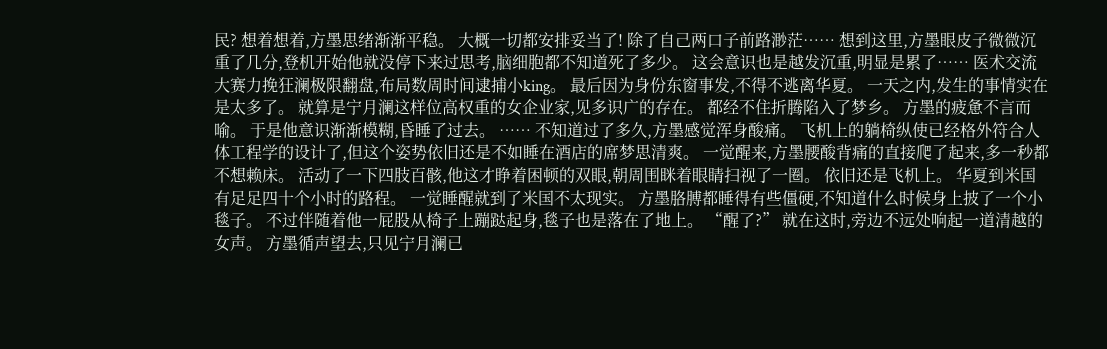民? 想着想着,方墨思绪渐渐平稳。 大概一切都安排妥当了! 除了自己两口子前路渺茫…… 想到这里,方墨眼皮子微微沉重了几分,登机开始他就没停下来过思考,脑细胞都不知道死了多少。 这会意识也是越发沉重,明显是累了…… 医术交流大赛力挽狂澜极限翻盘,布局数周时间逮捕小king。 最后因为身份东窗事发,不得不逃离华夏。 一天之内,发生的事情实在是太多了。 就算是宁月澜这样位高权重的女企业家,见多识广的存在。 都经不住折腾陷入了梦乡。 方墨的疲惫不言而喻。 于是他意识渐渐模糊,昏睡了过去。 …… 不知道过了多久,方墨感觉浑身酸痛。 飞机上的躺椅纵使已经格外符合人体工程学的设计了,但这个姿势依旧还是不如睡在酒店的席梦思清爽。 一觉醒来,方墨腰酸背痛的直接爬了起来,多一秒都不想赖床。 活动了一下四肢百骸,他这才睁着困顿的双眼,朝周围眯着眼睛扫视了一圈。 依旧还是飞机上。 华夏到米国有足足四十个小时的路程。 一觉睡醒就到了米国不太现实。 方墨胳膊都睡得有些僵硬,不知道什么时候身上披了一个小毯子。 不过伴随着他一屁股从椅子上蹦跶起身,毯子也是落在了地上。 “醒了?” 就在这时,旁边不远处响起一道清越的女声。 方墨循声望去,只见宁月澜已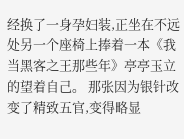经换了一身孕妇装,正坐在不远处另一个座椅上捧着一本《我当黑客之王那些年》亭亭玉立的望着自己。 那张因为银针改变了精致五官,变得略显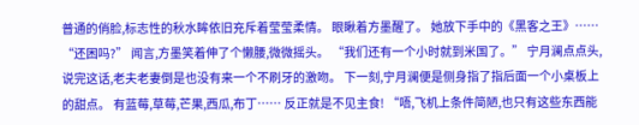普通的俏脸,标志性的秋水眸依旧充斥着莹莹柔情。 眼瞅着方墨醒了。 她放下手中的《黑客之王》…… “还困吗?” 闻言,方墨笑着伸了个懒腰,微微摇头。 “我们还有一个小时就到米国了。” 宁月澜点点头,说完这话,老夫老妻倒是也没有来一个不刷牙的激吻。 下一刻,宁月澜便是侧身指了指后面一个小桌板上的甜点。 有蓝莓,草莓,芒果,西瓜,布丁…… 反正就是不见主食! “唔,飞机上条件简陋,也只有这些东西能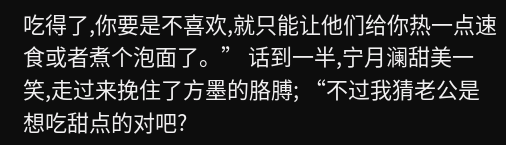吃得了,你要是不喜欢,就只能让他们给你热一点速食或者煮个泡面了。” 话到一半,宁月澜甜美一笑,走过来挽住了方墨的胳膊; “不过我猜老公是想吃甜点的对吧?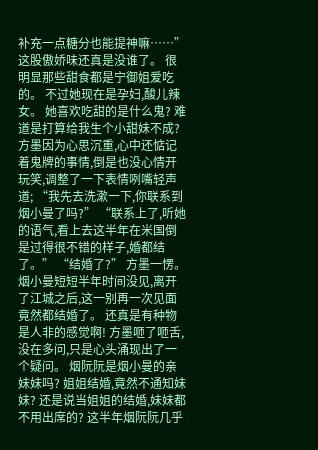补充一点糖分也能提神嘛……” 这股傲娇味还真是没谁了。 很明显那些甜食都是宁御姐爱吃的。 不过她现在是孕妇,酸儿辣女。 她喜欢吃甜的是什么鬼? 难道是打算给我生个小甜妹不成? 方墨因为心思沉重,心中还惦记着鬼牌的事情,倒是也没心情开玩笑,调整了一下表情咧嘴轻声道; “我先去洗漱一下,你联系到烟小曼了吗?” “联系上了,听她的语气,看上去这半年在米国倒是过得很不错的样子,婚都结了。” “结婚了?” 方墨一愣。 烟小曼短短半年时间没见,离开了江城之后,这一别再一次见面竟然都结婚了。 还真是有种物是人非的感觉啊! 方墨咂了咂舌,没在多问,只是心头涌现出了一个疑问。 烟阮阮是烟小曼的亲妹妹吗? 姐姐结婚,竟然不通知妹妹? 还是说当姐姐的结婚,妹妹都不用出席的? 这半年烟阮阮几乎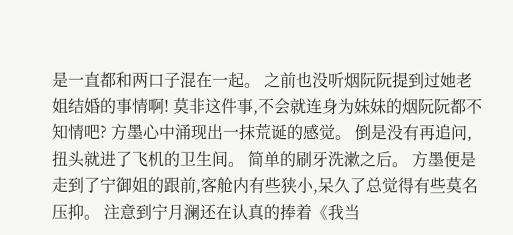是一直都和两口子混在一起。 之前也没听烟阮阮提到过她老姐结婚的事情啊! 莫非这件事,不会就连身为妹妹的烟阮阮都不知情吧? 方墨心中涌现出一抹荒诞的感觉。 倒是没有再追问,扭头就进了飞机的卫生间。 简单的刷牙洗漱之后。 方墨便是走到了宁御姐的跟前,客舱内有些狭小,呆久了总觉得有些莫名压抑。 注意到宁月澜还在认真的捧着《我当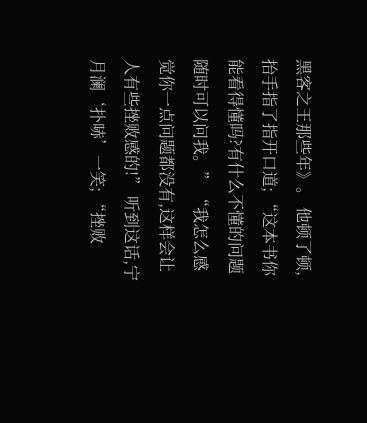黑客之王那些年》。 他顿了顿,抬手指了指开口道; “这本书你能看得懂吗?有什么不懂的问题随时可以问我。” “我怎么感觉你一点问题都没有,这样会让人有些挫败感的!” 听到这话,宁月澜‘扑哧’一笑; “挫败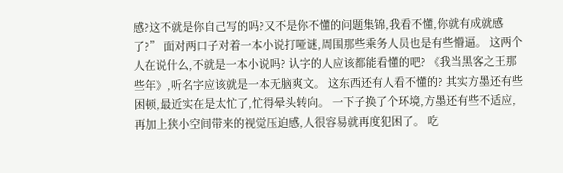感?这不就是你自己写的吗?又不是你不懂的问题集锦,我看不懂,你就有成就感了?” 面对两口子对着一本小说打哑谜,周围那些乘务人员也是有些懵逼。 这两个人在说什么,不就是一本小说吗? 认字的人应该都能看懂的吧? 《我当黑客之王那些年》,听名字应该就是一本无脑爽文。 这东西还有人看不懂的? 其实方墨还有些困顿,最近实在是太忙了,忙得晕头转向。 一下子换了个环境,方墨还有些不适应,再加上狭小空间带来的视觉压迫感,人很容易就再度犯困了。 吃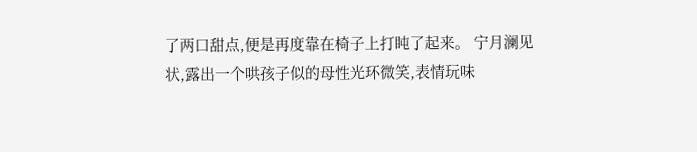了两口甜点,便是再度靠在椅子上打盹了起来。 宁月澜见状,露出一个哄孩子似的母性光环微笑,表情玩味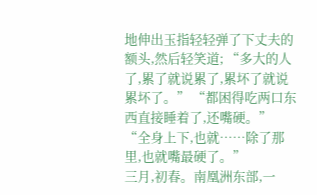地伸出玉指轻轻弹了下丈夫的额头,然后轻笑道; “多大的人了,累了就说累了,累坏了就说累坏了。” “都困得吃两口东西直接睡着了,还嘴硬。” “全身上下,也就……除了那里,也就嘴最硬了。”
三月,初春。南凰洲东部,一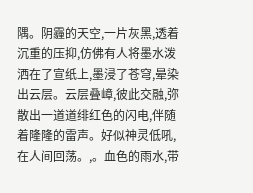隅。阴霾的天空,一片灰黑,透着沉重的压抑,仿佛有人将墨水泼洒在了宣纸上,墨浸了苍穹,晕染出云层。云层叠嶂,彼此交融,弥散出一道道绯红色的闪电,伴随着隆隆的雷声。好似神灵低吼,在人间回荡。,。血色的雨水,带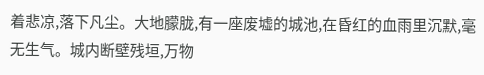着悲凉,落下凡尘。大地朦胧,有一座废墟的城池,在昏红的血雨里沉默,毫无生气。城内断壁残垣,万物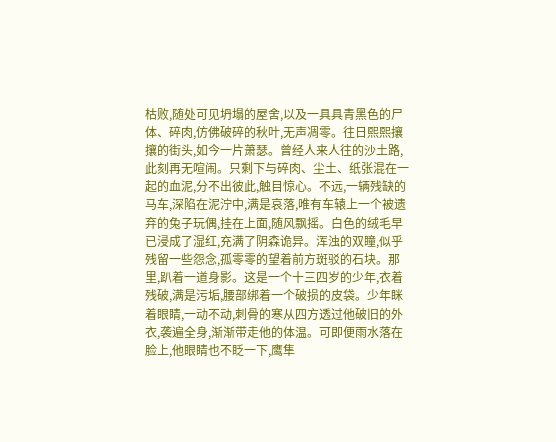枯败,随处可见坍塌的屋舍,以及一具具青黑色的尸体、碎肉,仿佛破碎的秋叶,无声凋零。往日熙熙攘攘的街头,如今一片萧瑟。曾经人来人往的沙土路,此刻再无喧闹。只剩下与碎肉、尘土、纸张混在一起的血泥,分不出彼此,触目惊心。不远,一辆残缺的马车,深陷在泥泞中,满是哀落,唯有车辕上一个被遗弃的兔子玩偶,挂在上面,随风飘摇。白色的绒毛早已浸成了湿红,充满了阴森诡异。浑浊的双瞳,似乎残留一些怨念,孤零零的望着前方斑驳的石块。那里,趴着一道身影。这是一个十三四岁的少年,衣着残破,满是污垢,腰部绑着一个破损的皮袋。少年眯着眼睛,一动不动,刺骨的寒从四方透过他破旧的外衣,袭遍全身,渐渐带走他的体温。可即便雨水落在脸上,他眼睛也不眨一下,鹰隼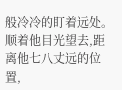般冷冷的盯着远处。顺着他目光望去,距离他七八丈远的位置,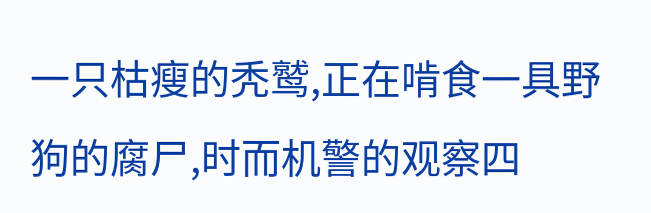一只枯瘦的秃鹫,正在啃食一具野狗的腐尸,时而机警的观察四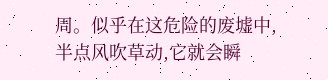周。似乎在这危险的废墟中,半点风吹草动,它就会瞬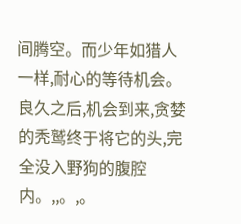间腾空。而少年如猎人一样,耐心的等待机会。良久之后,机会到来,贪婪的秃鹫终于将它的头,完全没入野狗的腹腔内。,,。,。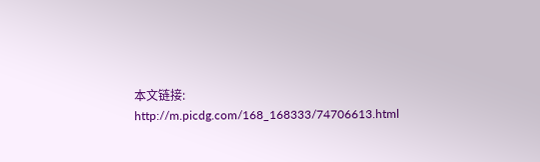本文链接:
http://m.picdg.com/168_168333/74706613.html